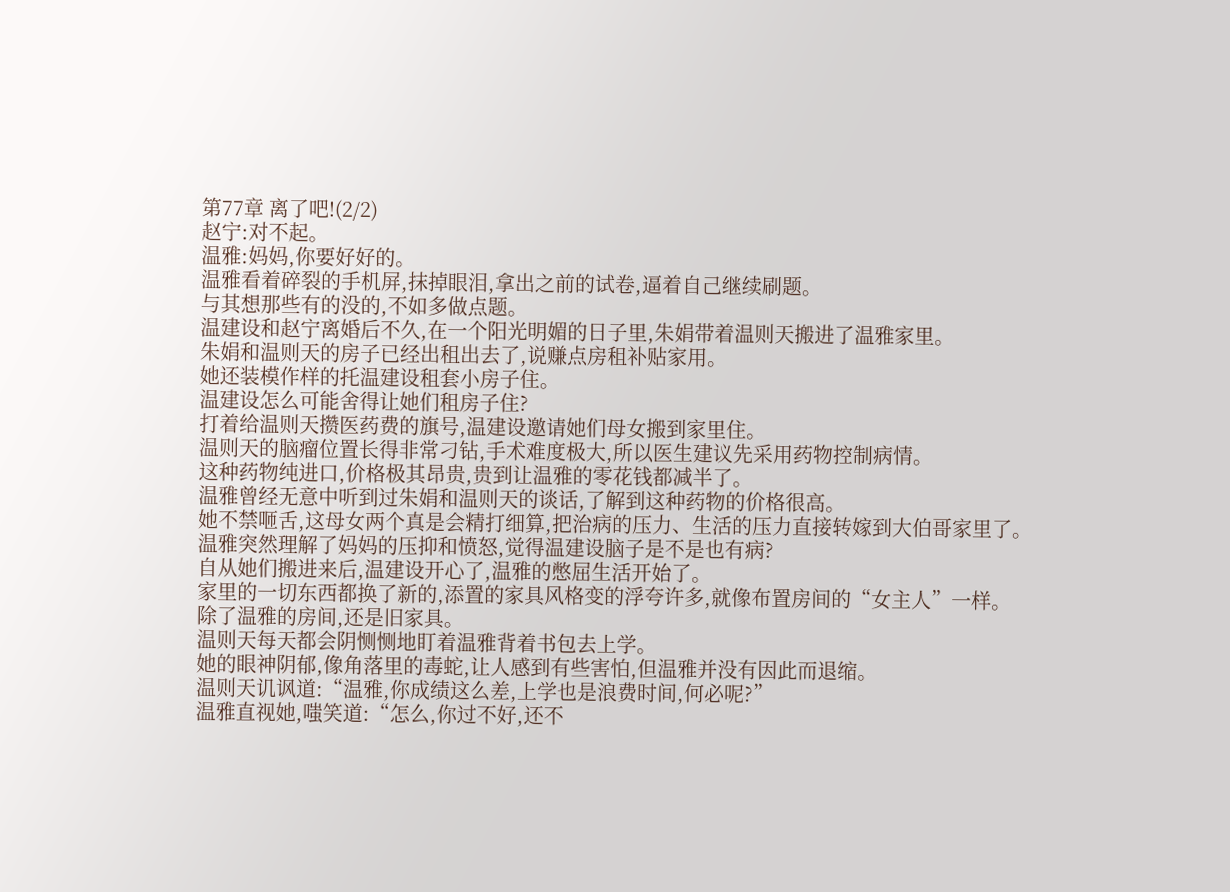第77章 离了吧!(2/2)
赵宁:对不起。
温雅:妈妈,你要好好的。
温雅看着碎裂的手机屏,抹掉眼泪,拿出之前的试卷,逼着自己继续刷题。
与其想那些有的没的,不如多做点题。
温建设和赵宁离婚后不久,在一个阳光明媚的日子里,朱娟带着温则天搬进了温雅家里。
朱娟和温则天的房子已经出租出去了,说赚点房租补贴家用。
她还装模作样的托温建设租套小房子住。
温建设怎么可能舍得让她们租房子住?
打着给温则天攒医药费的旗号,温建设邀请她们母女搬到家里住。
温则天的脑瘤位置长得非常刁钻,手术难度极大,所以医生建议先采用药物控制病情。
这种药物纯进口,价格极其昂贵,贵到让温雅的零花钱都减半了。
温雅曾经无意中听到过朱娟和温则天的谈话,了解到这种药物的价格很高。
她不禁咂舌,这母女两个真是会精打细算,把治病的压力、生活的压力直接转嫁到大伯哥家里了。
温雅突然理解了妈妈的压抑和愤怒,觉得温建设脑子是不是也有病?
自从她们搬进来后,温建设开心了,温雅的憋屈生活开始了。
家里的一切东西都换了新的,添置的家具风格变的浮夸许多,就像布置房间的“女主人”一样。
除了温雅的房间,还是旧家具。
温则天每天都会阴恻恻地盯着温雅背着书包去上学。
她的眼神阴郁,像角落里的毒蛇,让人感到有些害怕,但温雅并没有因此而退缩。
温则天讥讽道:“温雅,你成绩这么差,上学也是浪费时间,何必呢?”
温雅直视她,嗤笑道:“怎么,你过不好,还不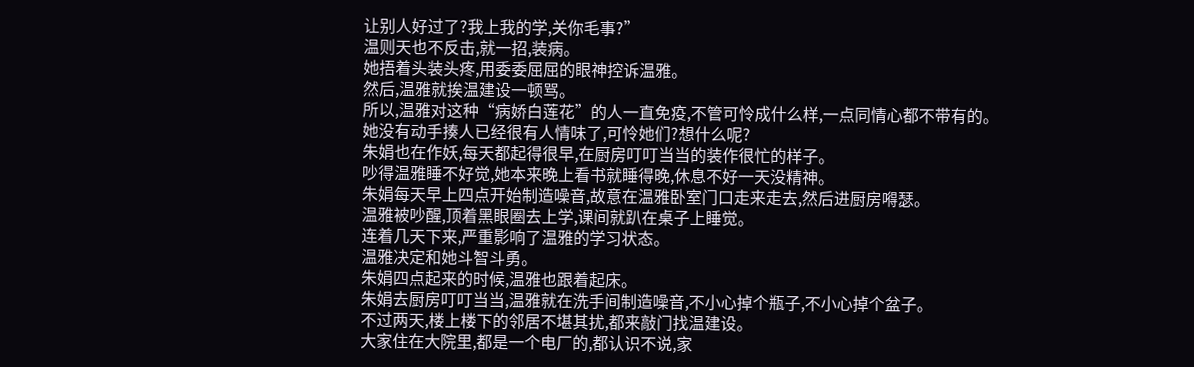让别人好过了?我上我的学,关你毛事?”
温则天也不反击,就一招,装病。
她捂着头装头疼,用委委屈屈的眼神控诉温雅。
然后,温雅就挨温建设一顿骂。
所以,温雅对这种“病娇白莲花”的人一直免疫,不管可怜成什么样,一点同情心都不带有的。
她没有动手揍人已经很有人情味了,可怜她们?想什么呢?
朱娟也在作妖,每天都起得很早,在厨房叮叮当当的装作很忙的样子。
吵得温雅睡不好觉,她本来晚上看书就睡得晚,休息不好一天没精神。
朱娟每天早上四点开始制造噪音,故意在温雅卧室门口走来走去,然后进厨房嘚瑟。
温雅被吵醒,顶着黑眼圈去上学,课间就趴在桌子上睡觉。
连着几天下来,严重影响了温雅的学习状态。
温雅决定和她斗智斗勇。
朱娟四点起来的时候,温雅也跟着起床。
朱娟去厨房叮叮当当,温雅就在洗手间制造噪音,不小心掉个瓶子,不小心掉个盆子。
不过两天,楼上楼下的邻居不堪其扰,都来敲门找温建设。
大家住在大院里,都是一个电厂的,都认识不说,家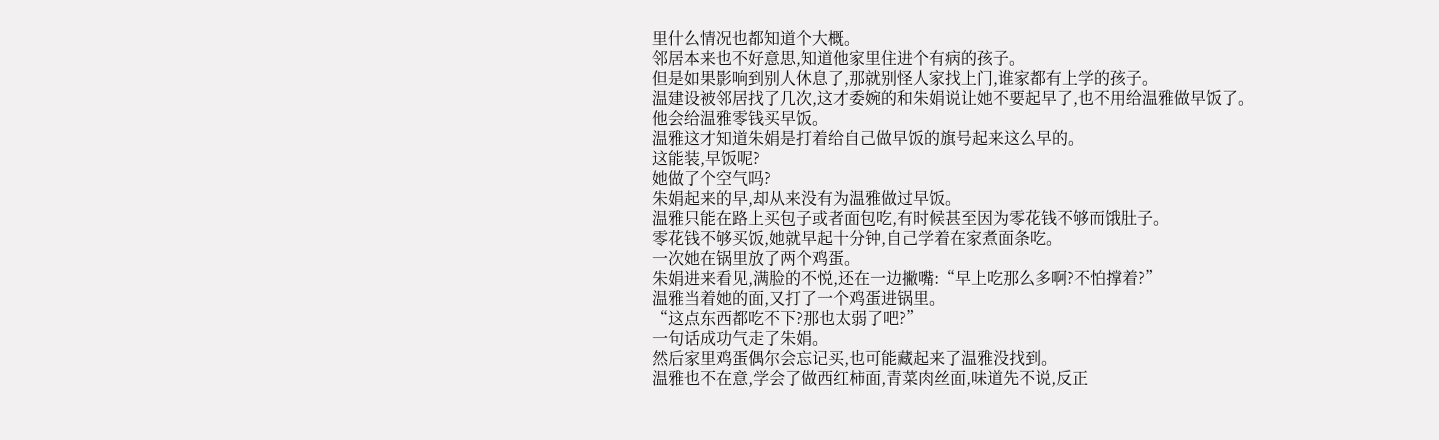里什么情况也都知道个大概。
邻居本来也不好意思,知道他家里住进个有病的孩子。
但是如果影响到别人休息了,那就别怪人家找上门,谁家都有上学的孩子。
温建设被邻居找了几次,这才委婉的和朱娟说让她不要起早了,也不用给温雅做早饭了。
他会给温雅零钱买早饭。
温雅这才知道朱娟是打着给自己做早饭的旗号起来这么早的。
这能装,早饭呢?
她做了个空气吗?
朱娟起来的早,却从来没有为温雅做过早饭。
温雅只能在路上买包子或者面包吃,有时候甚至因为零花钱不够而饿肚子。
零花钱不够买饭,她就早起十分钟,自己学着在家煮面条吃。
一次她在锅里放了两个鸡蛋。
朱娟进来看见,满脸的不悦,还在一边撇嘴:“早上吃那么多啊?不怕撑着?”
温雅当着她的面,又打了一个鸡蛋进锅里。
“这点东西都吃不下?那也太弱了吧?”
一句话成功气走了朱娟。
然后家里鸡蛋偶尔会忘记买,也可能藏起来了温雅没找到。
温雅也不在意,学会了做西红柿面,青菜肉丝面,味道先不说,反正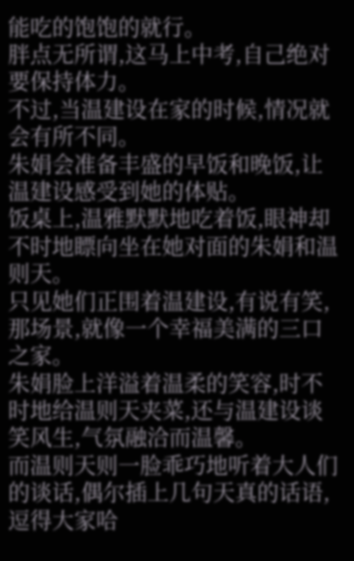能吃的饱饱的就行。
胖点无所谓,这马上中考,自己绝对要保持体力。
不过,当温建设在家的时候,情况就会有所不同。
朱娟会准备丰盛的早饭和晚饭,让温建设感受到她的体贴。
饭桌上,温雅默默地吃着饭,眼神却不时地瞟向坐在她对面的朱娟和温则天。
只见她们正围着温建设,有说有笑,那场景,就像一个幸福美满的三口之家。
朱娟脸上洋溢着温柔的笑容,时不时地给温则天夹菜,还与温建设谈笑风生,气氛融洽而温馨。
而温则天则一脸乖巧地听着大人们的谈话,偶尔插上几句天真的话语,逗得大家哈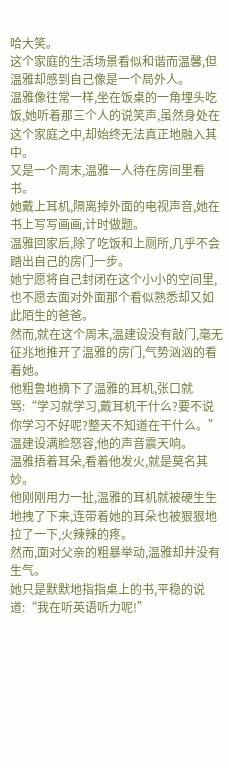哈大笑。
这个家庭的生活场景看似和谐而温馨,但温雅却感到自己像是一个局外人。
温雅像往常一样,坐在饭桌的一角埋头吃饭,她听着那三个人的说笑声,虽然身处在这个家庭之中,却始终无法真正地融入其中。
又是一个周末,温雅一人待在房间里看书。
她戴上耳机,隔离掉外面的电视声音,她在书上写写画画,计时做题。
温雅回家后,除了吃饭和上厕所,几乎不会踏出自己的房门一步。
她宁愿将自己封闭在这个小小的空间里,也不愿去面对外面那个看似熟悉却又如此陌生的爸爸。
然而,就在这个周末,温建设没有敲门,毫无征兆地推开了温雅的房门,气势汹汹的看着她。
他粗鲁地摘下了温雅的耳机,张口就骂:“学习就学习,戴耳机干什么?要不说你学习不好呢?整天不知道在干什么。”
温建设满脸怒容,他的声音震天响。
温雅捂着耳朵,看着他发火,就是莫名其妙。
他刚刚用力一扯,温雅的耳机就被硬生生地拽了下来,连带着她的耳朵也被狠狠地拉了一下,火辣辣的疼。
然而,面对父亲的粗暴举动,温雅却并没有生气。
她只是默默地指指桌上的书,平稳的说道:“我在听英语听力呢!”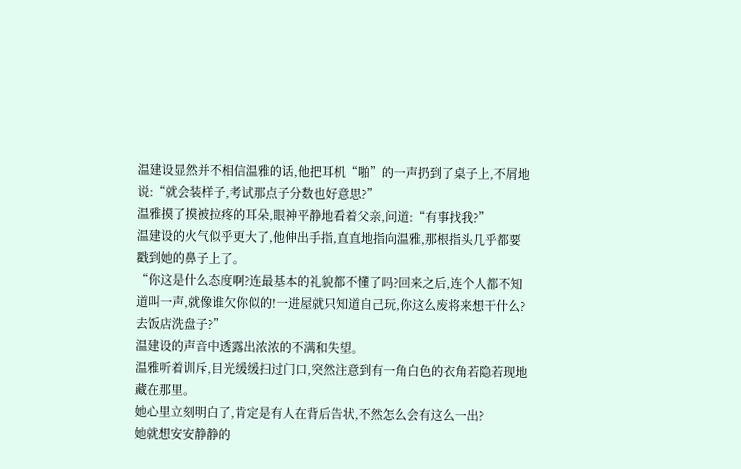温建设显然并不相信温雅的话,他把耳机“啪”的一声扔到了桌子上,不屑地说:“就会装样子,考试那点子分数也好意思?”
温雅摸了摸被拉疼的耳朵,眼神平静地看着父亲,问道:“有事找我?”
温建设的火气似乎更大了,他伸出手指,直直地指向温雅,那根指头几乎都要戳到她的鼻子上了。
“你这是什么态度啊?连最基本的礼貌都不懂了吗?回来之后,连个人都不知道叫一声,就像谁欠你似的!一进屋就只知道自己玩,你这么废将来想干什么?去饭店洗盘子?”
温建设的声音中透露出浓浓的不满和失望。
温雅听着训斥,目光缓缓扫过门口,突然注意到有一角白色的衣角若隐若现地藏在那里。
她心里立刻明白了,肯定是有人在背后告状,不然怎么会有这么一出?
她就想安安静静的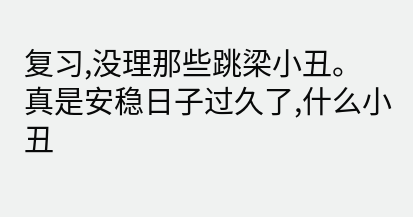复习,没理那些跳梁小丑。
真是安稳日子过久了,什么小丑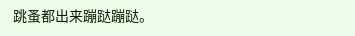跳蚤都出来蹦跶蹦跶。